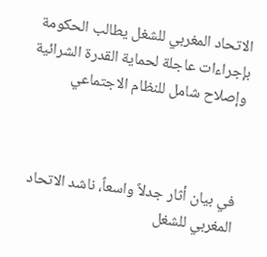الاتحاد المغربي للشغل يطالب الحكومة بإجراءات عاجلة لحماية القدرة الشرائية وإصلاح شامل للنظام الاجتماعي



في بيان أثار جدلاً واسعاً، ناشد الاتحاد المغربي للشغل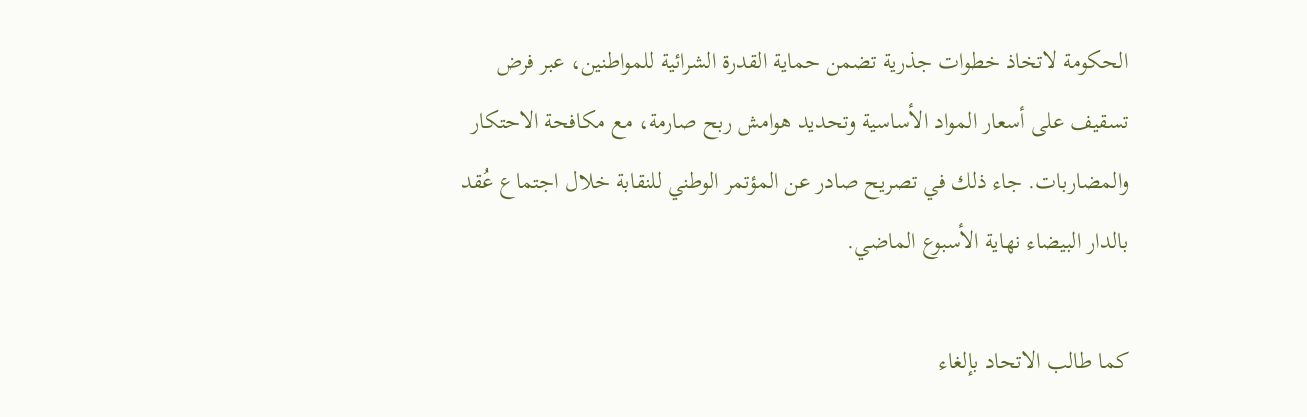الحكومة لاتخاذ خطوات جذرية تضمن حماية القدرة الشرائية للمواطنين، عبر فرض تسقيف على أسعار المواد الأساسية وتحديد هوامش ربح صارمة، مع مكافحة الاحتكار والمضاربات. جاء ذلك في تصريح صادر عن المؤتمر الوطني للنقابة خلال اجتماع عُقد بالدار البيضاء نهاية الأسبوع الماضي.

كما طالب الاتحاد بإلغاء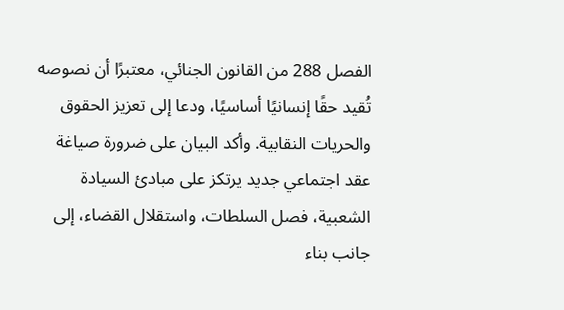الفصل 288 من القانون الجنائي، معتبرًا أن نصوصه تُقيد حقًا إنسانيًا أساسيًا، ودعا إلى تعزيز الحقوق والحريات النقابية. وأكد البيان على ضرورة صياغة عقد اجتماعي جديد يرتكز على مبادئ السيادة الشعبية، فصل السلطات، واستقلال القضاء، إلى جانب بناء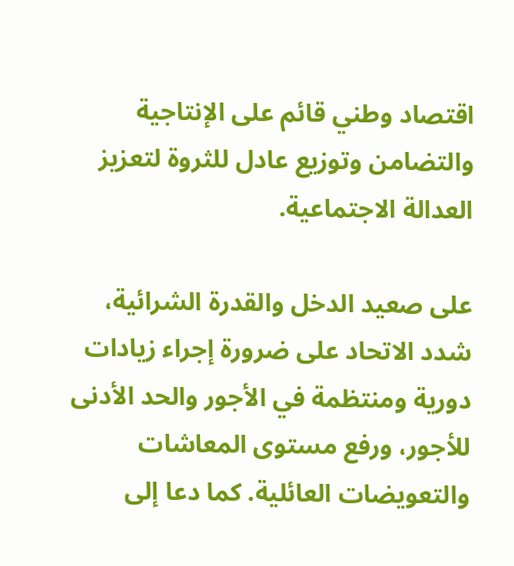اقتصاد وطني قائم على الإنتاجية والتضامن وتوزيع عادل للثروة لتعزيز العدالة الاجتماعية.

على صعيد الدخل والقدرة الشرائية، شدد الاتحاد على ضرورة إجراء زيادات دورية ومنتظمة في الأجور والحد الأدنى للأجور، ورفع مستوى المعاشات والتعويضات العائلية. كما دعا إلى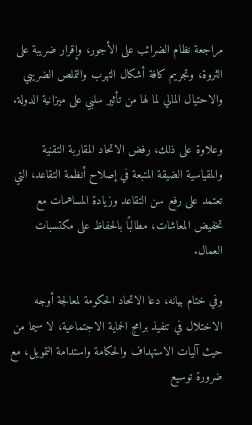مراجعة نظام الضرائب على الأجور، وإقرار ضريبة على الثروة، وتجريم كافة أشكال التهرب والتملص الضريبي والاحتيال المالي لما لها من تأثير سلبي على ميزانية الدولة.

وعلاوة على ذلك، رفض الاتحاد المقاربة التقنية والمقياسية الضيقة المتبعة في إصلاح أنظمة التقاعد، التي تعتمد على رفع سن التقاعد وزيادة المساهمات مع تخفيض المعاشات، مطالبًا بالحفاظ على مكتسبات العمال.

وفي ختام بيانه، دعا الاتحاد الحكومة لمعالجة أوجه الاختلال في تنفيذ برامج الحماية الاجتماعية، لا سيما من حيث آليات الاستهداف والحكامة واستدامة التمويل، مع ضرورة توسيع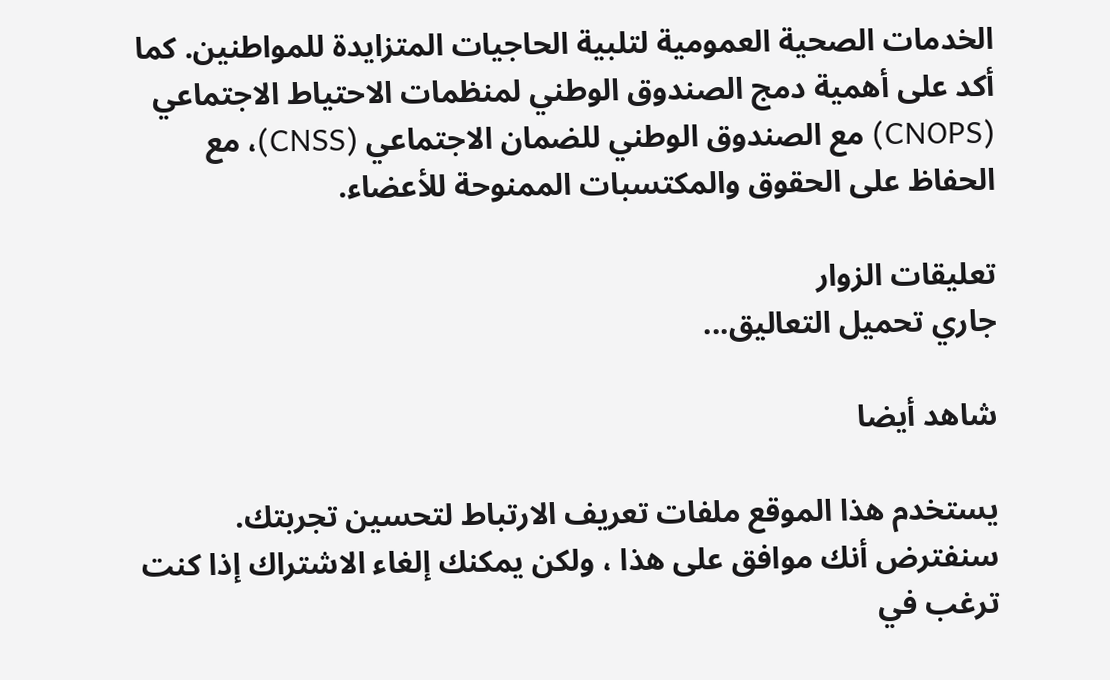الخدمات الصحية العمومية لتلبية الحاجيات المتزايدة للمواطنين. كما أكد على أهمية دمج الصندوق الوطني لمنظمات الاحتياط الاجتماعي (CNOPS) مع الصندوق الوطني للضمان الاجتماعي (CNSS)، مع الحفاظ على الحقوق والمكتسبات الممنوحة للأعضاء.

تعليقات الزوار
جاري تحميل التعاليق...

شاهد أيضا

يستخدم هذا الموقع ملفات تعريف الارتباط لتحسين تجربتك. سنفترض أنك موافق على هذا ، ولكن يمكنك إلغاء الاشتراك إذا كنت ترغب في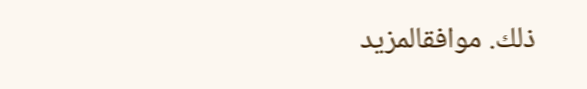ذلك. موافقالمزيد